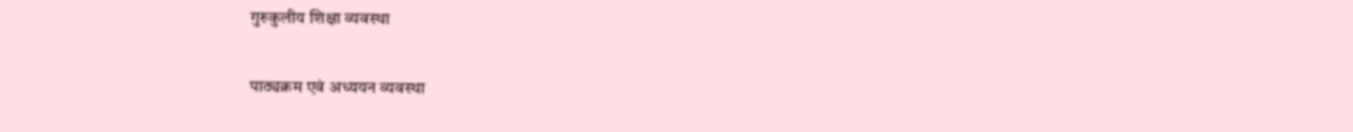गुरुकुलीय शिक्षा व्यवस्था

पाठ्यक्रम एवं अध्ययन व्यवस्था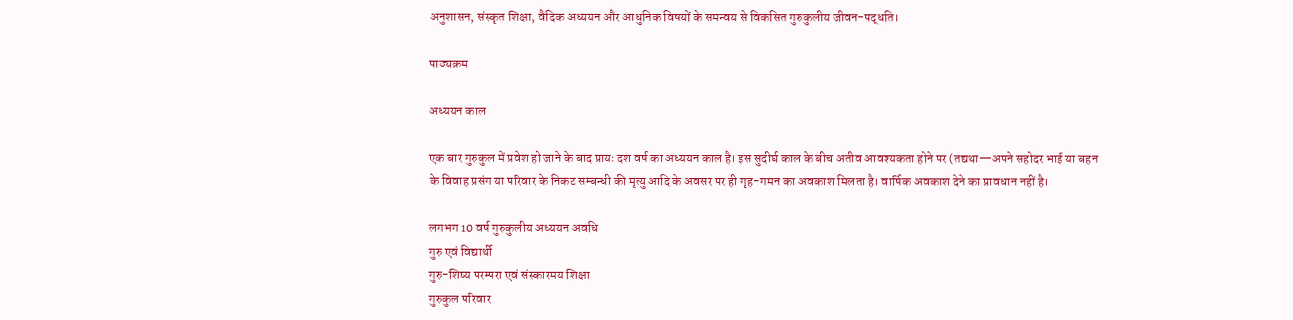अनुशासन, संस्कृत शिक्षा, वैदिक अध्ययन और आधुनिक विषयों के समन्वय से विकसित गुरुकुलीय जीवन-पद्धति।

पाठ्यक्रम

अध्ययन काल

एक बार गुरुकुल में प्रवेश हो जाने के बाद प्रायः दश वर्ष का अध्ययन काल है। इस सुदीर्घ काल के बीच अतीव आवश्यकता होने पर (तद्यथा—अपने सहोदर भाई या बहन के विवाह प्रसंग या परिवार के निकट सम्बन्धी की मृत्यु आदि के अवसर पर ही गृह-गमन का अवकाश मिलता है। वार्षिक अवकाश देने का प्रावधान नहीं है।

लगभग 10 वर्ष गुरुकुलीय अध्ययन अवधि
गुरु एवं विद्यार्थी
गुरु-शिष्य परम्परा एवं संस्कारमय शिक्षा
गुरुकुल परिवार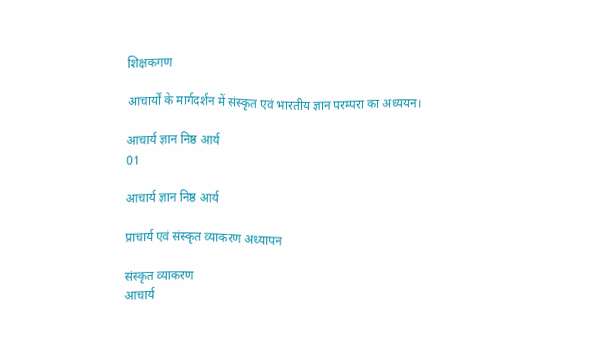शिक्षकगण

आचार्यों के मार्गदर्शन में संस्कृत एवं भारतीय ज्ञान परम्परा का अध्ययन।

आचार्य ज्ञान निष्ठ आर्य
01

आचार्य ज्ञान निष्ठ आर्य

प्राचार्य एवं संस्कृत व्याकरण अध्यापन

संस्कृत व्याकरण
आचार्य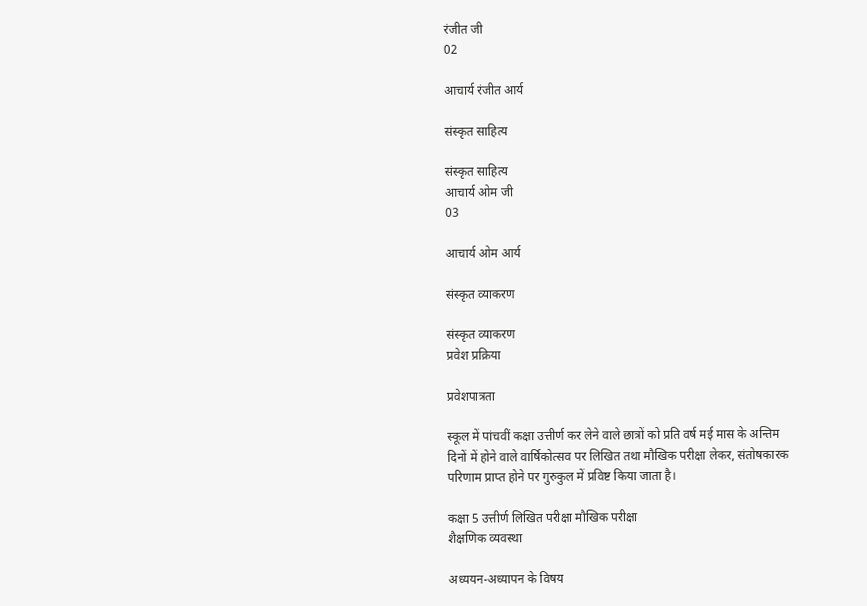रंजीत जी
02

आचार्य रंजीत आर्य

संस्कृत साहित्य

संस्कृत साहित्य
आचार्य ओम जी
03

आचार्य ओम आर्य

संस्कृत व्याकरण

संस्कृत व्याकरण
प्रवेश प्रक्रिया

प्रवेशपात्रता

स्कूल में पांचवीं कक्षा उत्तीर्ण कर लेने वाले छात्रों को प्रति वर्ष मई मास के अन्तिम दिनों में होने वाले वार्षिकोत्सव पर लिखित तथा मौखिक परीक्षा लेकर, संतोषकारक परिणाम प्राप्त होने पर गुरुकुल में प्रविष्ट किया जाता है।

कक्षा 5 उत्तीर्ण लिखित परीक्षा मौखिक परीक्षा
शैक्षणिक व्यवस्था

अध्ययन-अध्यापन के विषय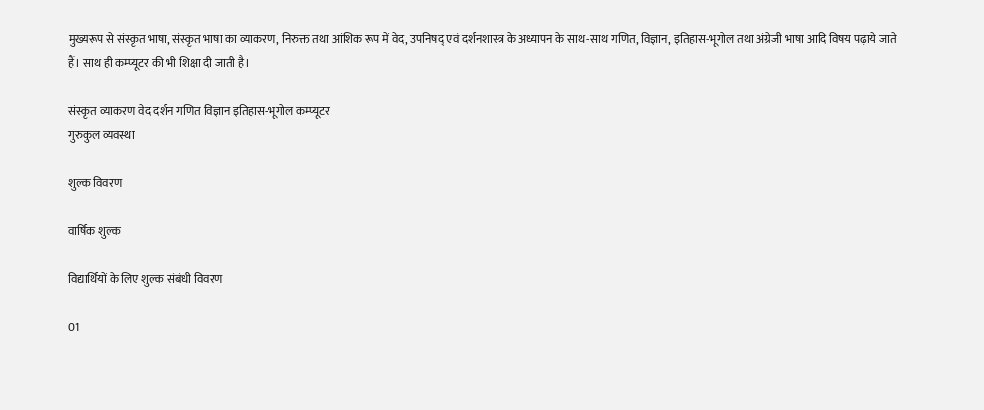मुख्यरूप से संस्कृत भाषा, संस्कृत भाषा का व्याकरण, निरुक्त तथा आंशिक रूप में वेद, उपनिषद् एवं दर्शनशास्त्र के अध्यापन के साथ-साथ गणित, विज्ञान, इतिहास-भूगोल तथा अंग्रेजी भाषा आदि विषय पढ़ाये जाते हैं। साथ ही कम्प्यूटर की भी शिक्षा दी जाती है।

संस्कृत व्याकरण वेद दर्शन गणित विज्ञान इतिहास-भूगोल कम्प्यूटर
गुरुकुल व्यवस्था

शुल्क विवरण

वार्षिक शुल्क

विद्यार्थियों के लिए शुल्क संबंधी विवरण

01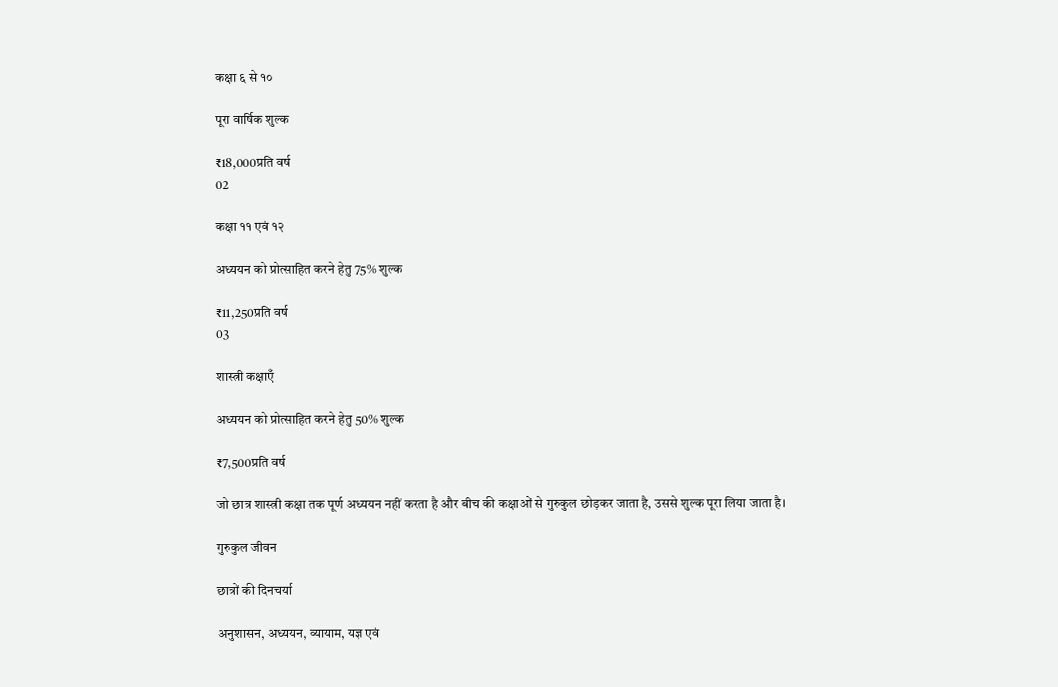कक्षा ६ से १०

पूरा वार्षिक शुल्क

₹18,000प्रति वर्ष
02

कक्षा ११ एवं १२

अध्ययन को प्रोत्साहित करने हेतु 75% शुल्क

₹11,250प्रति वर्ष
03

शास्त्री कक्षाएँ

अध्ययन को प्रोत्साहित करने हेतु 50% शुल्क

₹7,500प्रति वर्ष

जो छात्र शास्त्री कक्षा तक पूर्ण अध्ययन नहीं करता है और बीच की कक्षाओं से गुरुकुल छोड़कर जाता है, उससे शुल्क पूरा लिया जाता है।

गुरुकुल जीवन

छात्रों की दिनचर्या

अनुशासन, अध्ययन, व्यायाम, यज्ञ एवं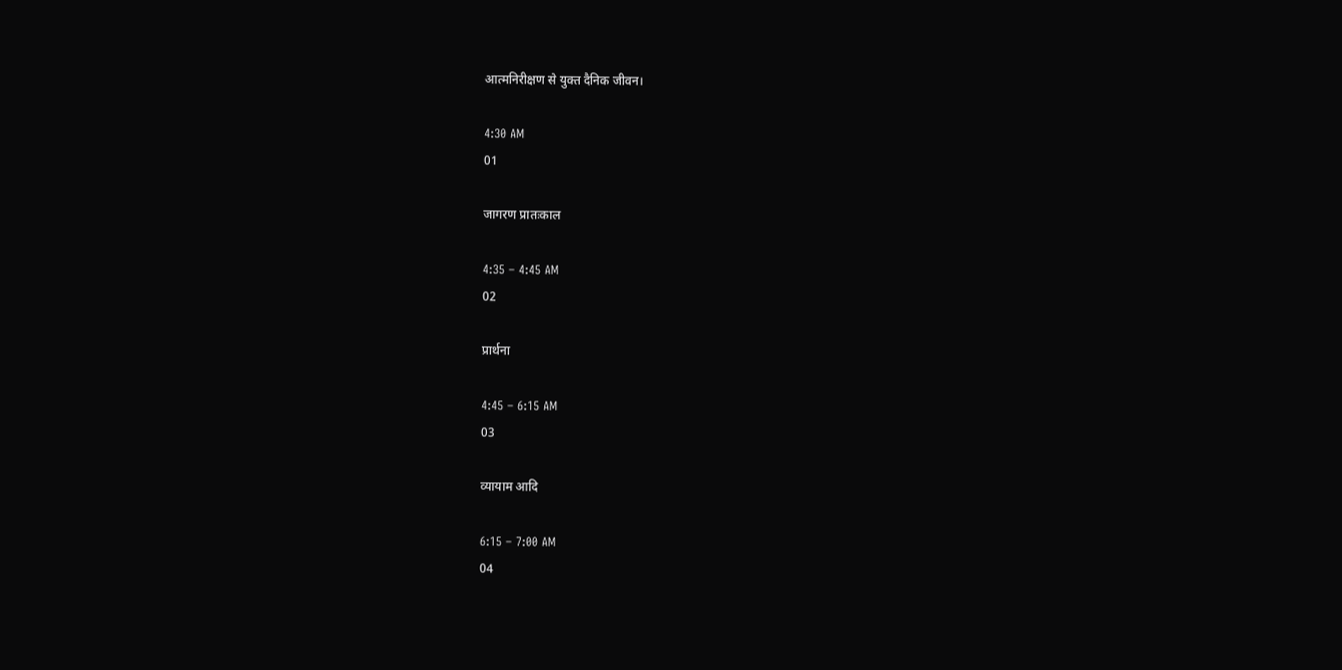आत्मनिरीक्षण से युक्त दैनिक जीवन।

4:30 AM
01

जागरण प्रातःकाल

4:35 – 4:45 AM
02

प्रार्थना

4:45 – 6:15 AM
03

व्यायाम आदि

6:15 – 7:00 AM
04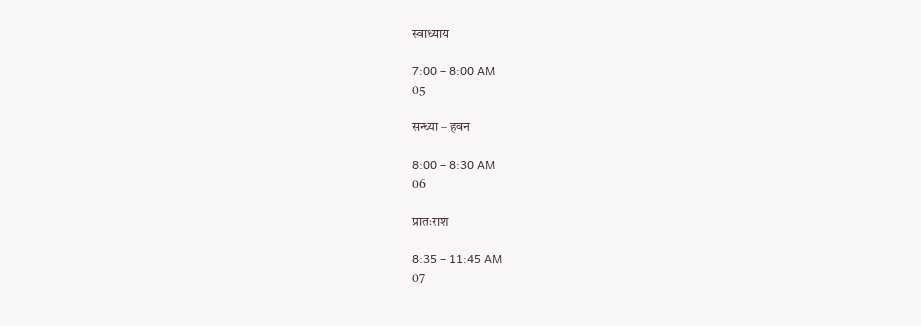स्वाध्याय

7:00 – 8:00 AM
05

सन्ध्या – हवन

8:00 – 8:30 AM
06

प्रातःराश

8:35 – 11:45 AM
07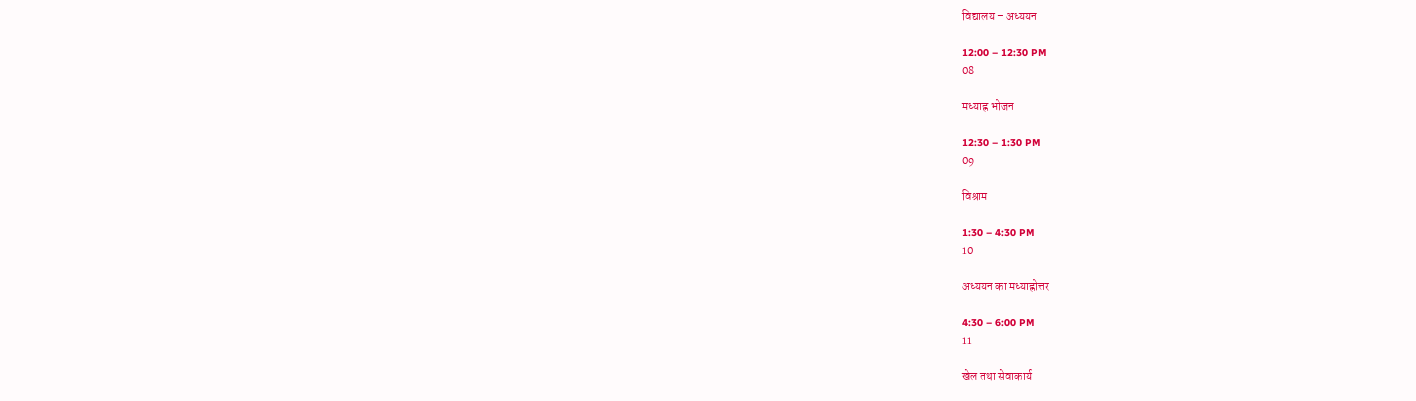विद्यालय – अध्ययन

12:00 – 12:30 PM
08

मध्याह्न भोजन

12:30 – 1:30 PM
09

विश्राम

1:30 – 4:30 PM
10

अध्ययन का मध्याह्नोत्तर

4:30 – 6:00 PM
11

खेल तथा सेवाकार्य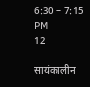6:30 – 7:15 PM
12

सायंकालीन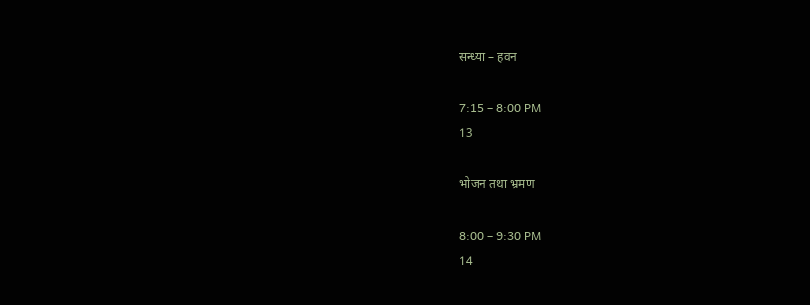सन्ध्या – हवन

7:15 – 8:00 PM
13

भोजन तथा भ्रमण

8:00 – 9:30 PM
14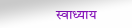स्वाध्याय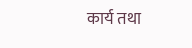कार्य तथा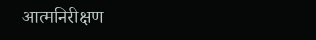आत्मनिरीक्षण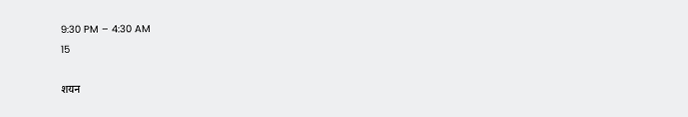9:30 PM – 4:30 AM
15

शयन